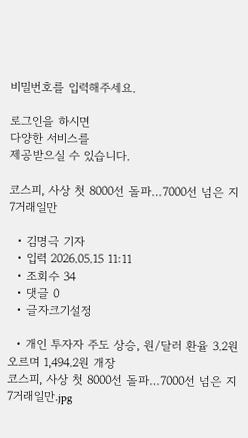비밀번호를 입력해주세요.

로그인을 하시면
다양한 서비스를
제공받으실 수 있습니다.

코스피, 사상 첫 8000선 돌파…7000선 넘은 지 7거래일만

  • 김명극 기자
  • 입력 2026.05.15 11:11
  • 조회수 34
  • 댓글 0
  • 글자크기설정

  • 개인 투자자 주도 상승, 원/달러 환율 3.2원 오르며 1,494.2원 개장
코스피, 사상 첫 8000선 돌파…7000선 넘은 지 7거래일만.jpg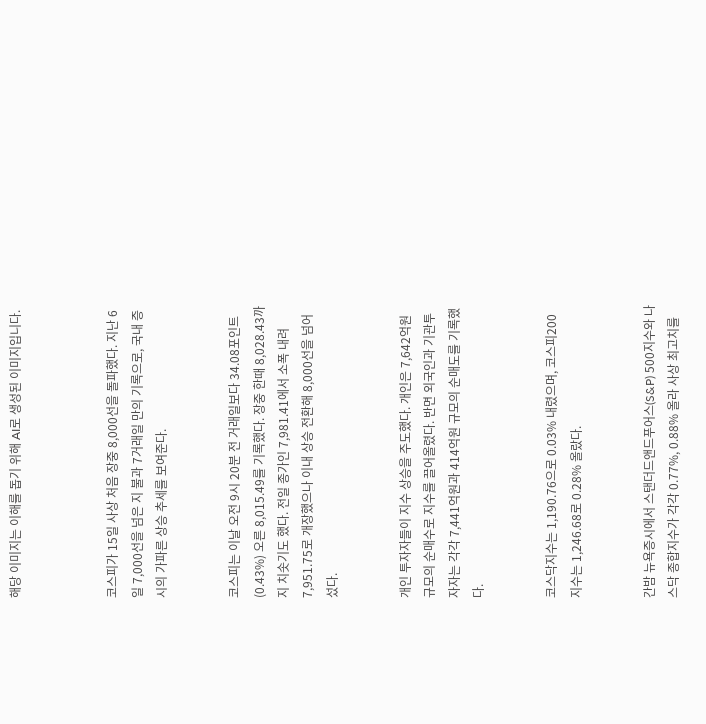해당 이미지는 이해를 돕기 위해 AI로 생성된 이미지입니다.



코스피가 15일 사상 처음 장중 8,000선을 돌파했다. 지난 6일 7,000선을 넘은 지 불과 7거래일 만의 기록으로, 국내 증시의 가파른 상승 추세를 보여준다.


코스피는 이날 오전 9시 20분 전 거래일보다 34.08포인트(0.43%) 오른 8,015.49를 기록했다. 장중 한때 8,028.43까지 치솟기도 했다. 전일 종가인 7,981.41에서 소폭 내려 7,951.75로 개장했으나 이내 상승 전환해 8,000선을 넘어섰다.


개인 투자자들이 지수 상승을 주도했다. 개인은 7,642억원 규모의 순매수로 지수를 끌어올렸다. 반면 외국인과 기관투자자는 각각 7,441억원과 414억원 규모의 순매도를 기록했다.


코스닥지수는 1,190.76으로 0.03% 내렸으며, 코스피200 지수는 1,246.68로 0.28% 올랐다.


간밤 뉴욕증시에서 스탠더드앤드푸어스(S&P) 500지수와 나스닥 종합지수가 각각 0.77%, 0.88% 올라 사상 최고치를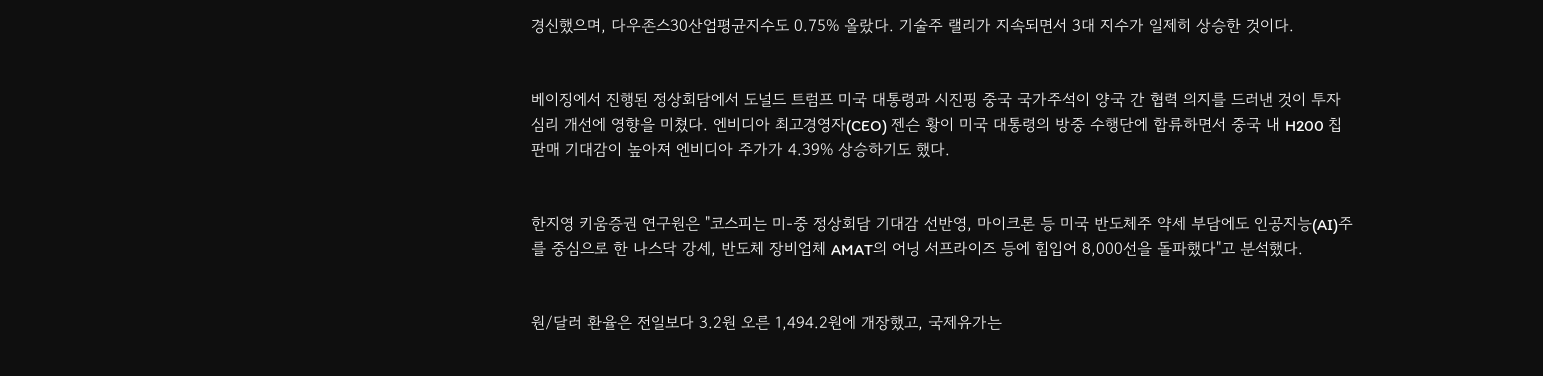경신했으며, 다우존스30산업평균지수도 0.75% 올랐다. 기술주 랠리가 지속되면서 3대 지수가 일제히 상승한 것이다.


베이징에서 진행된 정상회담에서 도널드 트럼프 미국 대통령과 시진핑 중국 국가주석이 양국 간 협력 의지를 드러낸 것이 투자 심리 개선에 영향을 미쳤다. 엔비디아 최고경영자(CEO) 젠슨 황이 미국 대통령의 방중 수행단에 합류하면서 중국 내 H200 칩 판매 기대감이 높아져 엔비디아 주가가 4.39% 상승하기도 했다.


한지영 키움증권 연구원은 "코스피는 미-중 정상회담 기대감 선반영, 마이크론 등 미국 반도체주 약세 부담에도 인공지능(AI)주를 중심으로 한 나스닥 강세, 반도체 장비업체 AMAT의 어닝 서프라이즈 등에 힘입어 8,000선을 돌파했다"고 분석했다.


원/달러 환율은 전일보다 3.2원 오른 1,494.2원에 개장했고, 국제유가는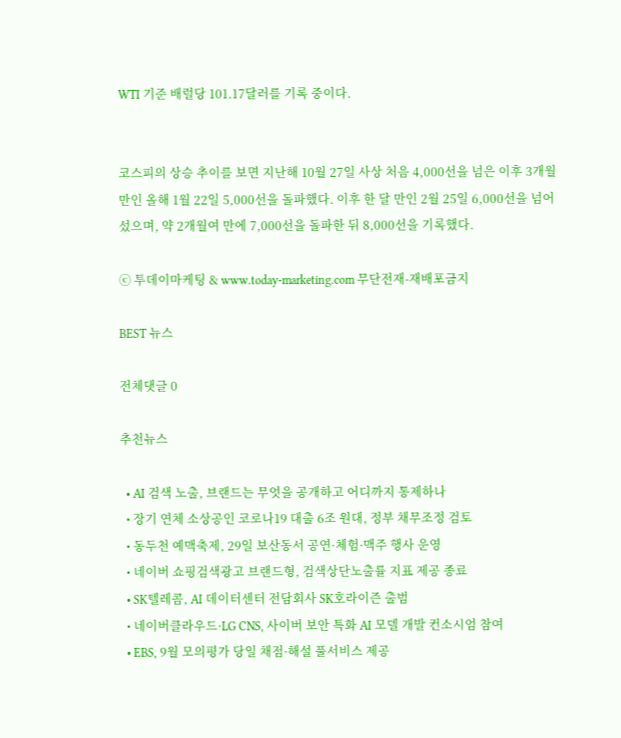WTI 기준 배럴당 101.17달러를 기록 중이다.


코스피의 상승 추이를 보면 지난해 10월 27일 사상 처음 4,000선을 넘은 이후 3개월 만인 올해 1월 22일 5,000선을 돌파했다. 이후 한 달 만인 2월 25일 6,000선을 넘어섰으며, 약 2개월여 만에 7,000선을 돌파한 뒤 8,000선을 기록했다.

ⓒ 투데이마케팅 & www.today-marketing.com 무단전재-재배포금지

BEST 뉴스

전체댓글 0

추천뉴스

  • AI 검색 노출, 브랜드는 무엇을 공개하고 어디까지 통제하나
  • 장기 연체 소상공인 코로나19 대출 6조 원대, 정부 채무조정 검토
  • 동두천 예맥축제, 29일 보산동서 공연·체험·맥주 행사 운영
  • 네이버 쇼핑검색광고 브랜드형, 검색상단노출률 지표 제공 종료
  • SK텔레콤, AI 데이터센터 전담회사 SK호라이즌 출범
  • 네이버클라우드·LG CNS, 사이버 보안 특화 AI 모델 개발 컨소시엄 참여
  • EBS, 9월 모의평가 당일 채점·해설 풀서비스 제공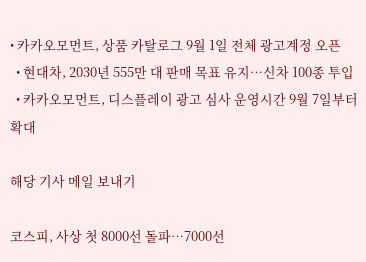• 카카오모먼트, 상품 카탈로그 9월 1일 전체 광고계정 오픈
  • 현대차, 2030년 555만 대 판매 목표 유지…신차 100종 투입
  • 카카오모먼트, 디스플레이 광고 심사 운영시간 9월 7일부터 확대

해당 기사 메일 보내기

코스피, 사상 첫 8000선 돌파…7000선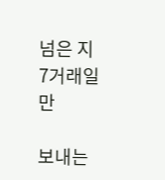넘은 지 7거래일만

보내는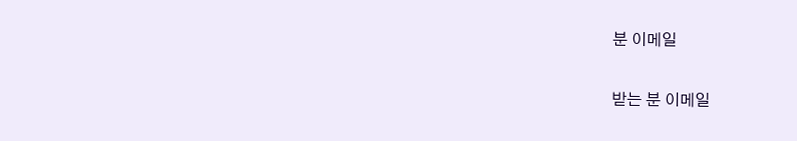분 이메일

받는 분 이메일